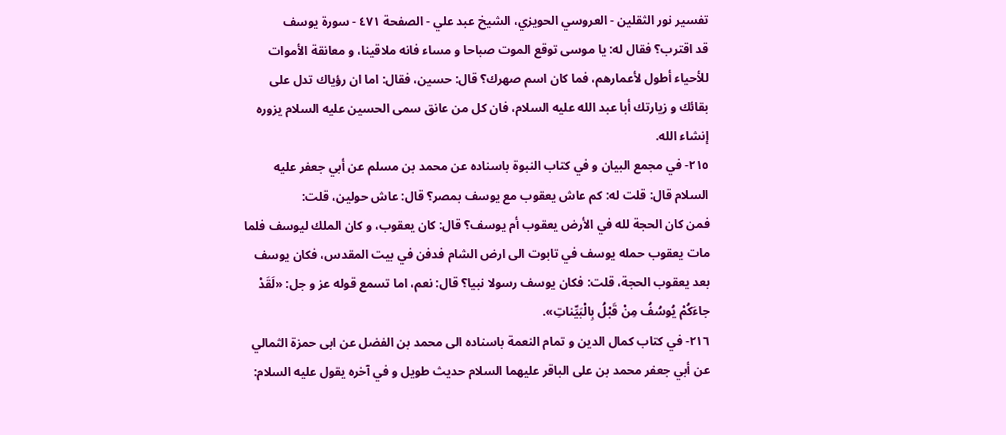تفسير نور الثقلين - العروسي الحويزي، الشيخ عبد علي - الصفحة ٤٧١ - سورة يوسف
قد اقترب؟ فقال له: يا موسى توقع الموت صباحا و مساء فانه ملاقينا، و معانقة الأموات للأحياء أطول لأعمارهم، فما كان اسم صهرك؟ قال: حسين، فقال: اما ان رؤياك تدل على بقائك و زيارتك أبا عبد الله عليه السلام، فان كل من عانق سمى الحسين عليه السلام يزوره إنشاء الله.
٢١٥- في مجمع البيان و في كتاب النبوة باسناده عن محمد بن مسلم عن أبي جعفر عليه السلام قال: قلت له: كم عاش يعقوب مع يوسف بمصر؟ قال: عاش حولين، قلت:
فمن كان الحجة لله في الأرض يعقوب أم يوسف؟ قال: كان يعقوب، و كان الملك ليوسف فلما مات يعقوب حمله يوسف في تابوت الى ارض الشام فدفن في بيت المقدس، فكان يوسف بعد يعقوب الحجة، قلت: فكان يوسف رسولا نبيا؟ قال: نعم، اما تسمع قوله عز و جل: «لَقَدْ جاءَكُمْ يُوسُفُ مِنْ قَبْلُ بِالْبَيِّناتِ».
٢١٦- في كتاب كمال الدين و تمام النعمة باسناده الى محمد بن الفضل عن ابى حمزة الثمالي عن أبي جعفر محمد بن على الباقر عليهما السلام حديث طويل و في آخره يقول عليه السلام: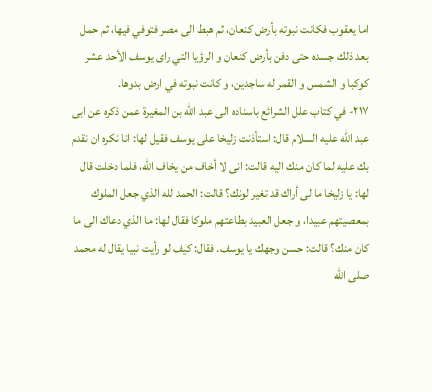اما يعقوب فكانت نبوته بأرض كنعان، ثم هبط الى مصر فتوفي فيها، ثم حمل بعد ذلك جسده حتى دفن بأرض كنعان و الرؤيا التي راى يوسف الأحد عشر كوكبا و الشمس و القمر له ساجدين، و كانت نبوته في ارض بدوها.
٢١٧- في كتاب علل الشرائع باسناده الى عبد الله بن المغيرة عمن ذكره عن ابى عبد الله عليه السلام قال: استأذنت زليخا على يوسف فقيل لها: انا نكره ان نقدم بك عليه لما كان منك اليه قالت: انى لا أخاف من يخاف الله، فلما دخلت قال لها: يا زليخا ما لى أراك قد تغير لونك؟ قالت: الحمد لله الذي جعل الملوك بمعصيتهم عبيدا، و جعل العبيد بطاعتهم ملوكا فقال لها: ما الذي دعاك الى ما كان منك؟ قالت: حسن وجهك يا يوسف. فقال: كيف لو رأيت نبيا يقال له محمد صلى الله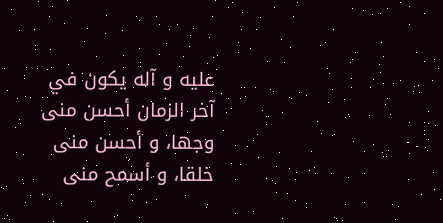عليه و آله يكون في آخر الزمان أحسن منى وجها، و أحسن منى خلقا، و أسمح منى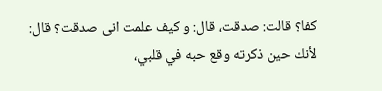كفا؟ قالت: صدقت، قال: و كيف علمت انى صدقت؟ قال:
لأنك حين ذكرته وقع حبه في قلبي،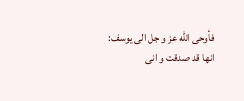فأوحى الله عز و جل الى يوسف: انها قد صدقت و انى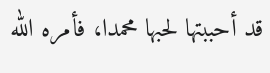قد أحببتها لحبها محمدا، فأمره الله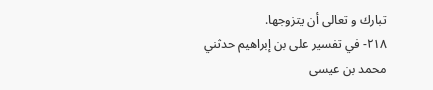تبارك و تعالى أن يتزوجها.
٢١٨- في تفسير على بن إبراهيم حدثني محمد بن عيسى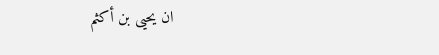ان يحيى بن أكثم